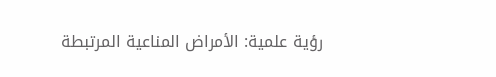رؤية علمية: الأمراض المناعية المرتبطة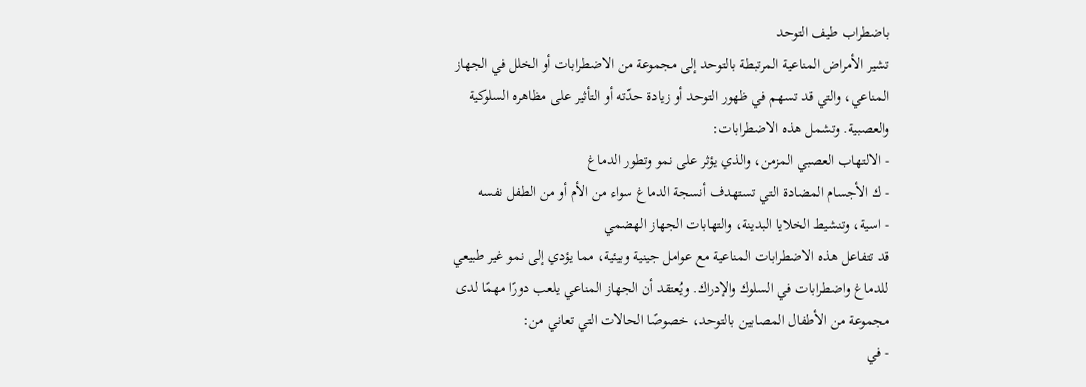باضطراب طيف التوحد
تشير الأمراض المناعية المرتبطة بالتوحد إلى مجموعة من الاضطرابات أو الخلل في الجهاز المناعي، والتي قد تسهم في ظهور التوحد أو زيادة حدّته أو التأثير على مظاهره السلوكية والعصبية. وتشمل هذه الاضطرابات:
- الالتهاب العصبي المزمن، والذي يؤثر على نمو وتطور الدماغ
- ك الأجسام المضادة التي تستهدف أنسجة الدماغ سواء من الأم أو من الطفل نفسه
- اسية، وتنشيط الخلايا البدينة، والتهابات الجهاز الهضمي
قد تتفاعل هذه الاضطرابات المناعية مع عوامل جينية وبيئية، مما يؤدي إلى نمو غير طبيعي للدماغ واضطرابات في السلوك والإدراك. ويُعتقد أن الجهاز المناعي يلعب دورًا مهمًا لدى مجموعة من الأطفال المصابين بالتوحد، خصوصًا الحالات التي تعاني من:
- في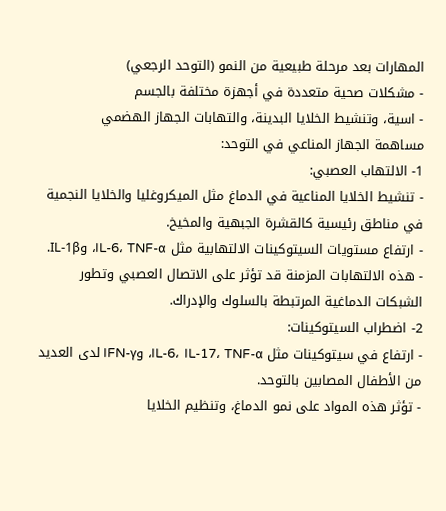المهارات بعد مرحلة طبيعية من النمو (التوحد الرجعي)
- مشكلات صحية متعددة في أجهزة مختلفة بالجسم
- اسية، وتنشيط الخلايا البدينة، والتهابات الجهاز الهضمي
مساهمة الجهاز المناعي في التوحد:
1- الالتهاب العصبي:
- تنشيط الخلايا المناعية في الدماغ مثل الميكروغليا والخلايا النجمية في مناطق رئيسية كالقشرة الجبهية والمخيخ.
- ارتفاع مستويات السيتوكينات الالتهابية مثل IL-6، TNF-α، وIL-1β.
- هذه الالتهابات المزمنة قد تؤثر على الاتصال العصبي وتطور الشبكات الدماغية المرتبطة بالسلوك والإدراك.
2- اضطراب السيتوكينات:
- ارتفاع في سيتوكينات مثل IL-6، IL-17، TNF-α، وIFN-γ لدى العديد من الأطفال المصابين بالتوحد.
- تؤثر هذه المواد على نمو الدماغ، وتنظيم الخلايا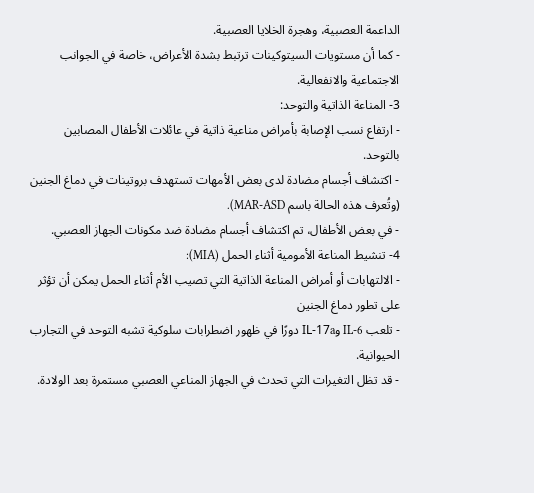الداعمة العصبية، وهجرة الخلايا العصبية.
- كما أن مستويات السيتوكينات ترتبط بشدة الأعراض، خاصة في الجوانب الاجتماعية والانفعالية.
3- المناعة الذاتية والتوحد:
- ارتفاع نسب الإصابة بأمراض مناعية ذاتية في عائلات الأطفال المصابين بالتوحد.
- اكتشاف أجسام مضادة لدى بعض الأمهات تستهدف بروتينات في دماغ الجنين (وتُعرف هذه الحالة باسم MAR-ASD).
- في بعض الأطفال، تم اكتشاف أجسام مضادة ضد مكونات الجهاز العصبي.
4- تنشيط المناعة الأمومية أثناء الحمل (MIA):
- الالتهابات أو أمراض المناعة الذاتية التي تصيب الأم أثناء الحمل يمكن أن تؤثر على تطور دماغ الجنين
- تلعب IL-6 وIL-17a دورًا في ظهور اضطرابات سلوكية تشبه التوحد في التجارب الحيوانية.
- قد تظل التغيرات التي تحدث في الجهاز المناعي العصبي مستمرة بعد الولادة.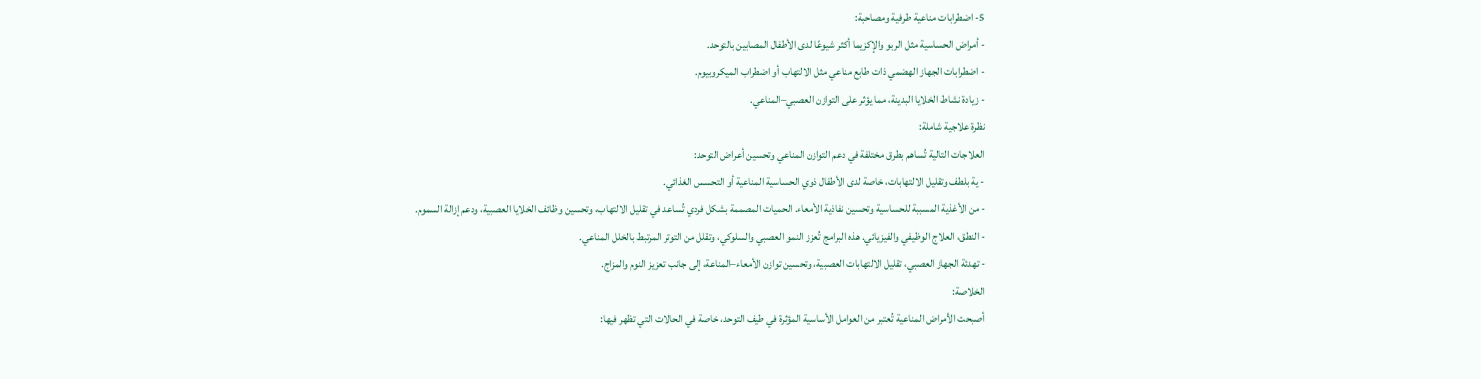5- اضطرابات مناعية طرفية ومصاحبة:
- أمراض الحساسية مثل الربو والإكزيما أكثر شيوعًا لدى الأطفال المصابين بالتوحد.
- اضطرابات الجهاز الهضمي ذات طابع مناعي مثل الالتهاب أو اضطراب الميكروبيوم.
- زيادة نشاط الخلايا البدينة، مما يؤثر على التوازن العصبي–المناعي.
نظرة علاجية شاملة:
العلاجات التالية تُساهم بطرق مختلفة في دعم التوازن المناعي وتحسين أعراض التوحد:
- ية بلطف وتقليل الالتهابات، خاصة لدى الأطفال ذوي الحساسية المناعية أو التحسس الغذائي.
- من الأغذية المسببة للحساسية وتحسين نفاذية الأمعاء. الحميات المصممة بشكل فردي تُساعد في تقليل الالتهاب، وتحسين وظائف الخلايا العصبية، ودعم إزالة السموم.
- النطق، العلاج الوظيفي والفيزيائي. هذه البرامج تُعزز النمو العصبي والسلوكي، وتقلل من التوتر المرتبط بالخلل المناعي.
- تهدئة الجهاز العصبي، تقليل الالتهابات العصبية، وتحسين توازن الأمعاء–المناعة، إلى جانب تعزيز النوم والمزاج.
الخلاصة:
أصبحت الأمراض المناعية تُعتبر من العوامل الأساسية المؤثرة في طيف التوحد، خاصة في الحالات التي تظهر فيها: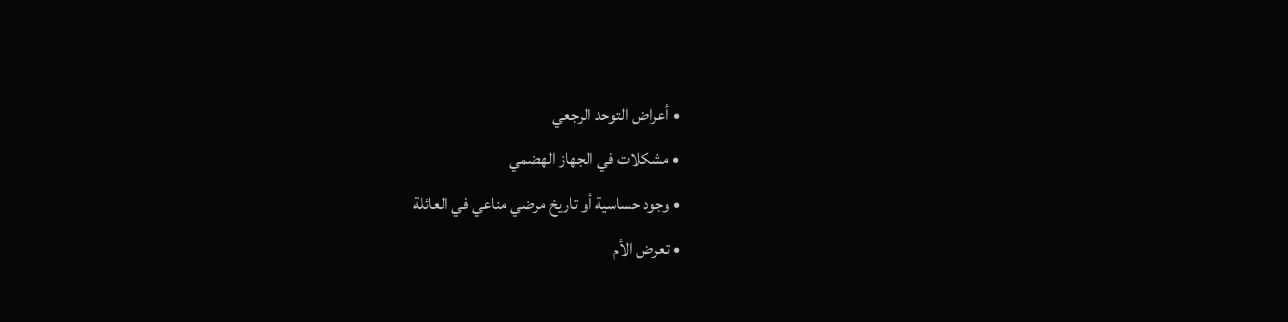• أعراض التوحد الرجعي
• مشكلات في الجهاز الهضمي
• وجود حساسية أو تاريخ مرضي مناعي في العائلة
• تعرض الأم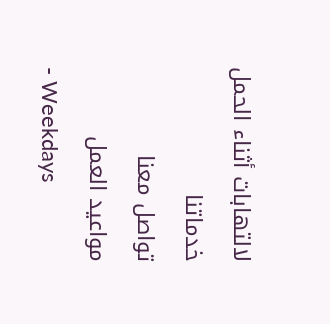لالتهابات أثناء الحمل
خدماتنا
تواصل معنا
مواعيد العمل
- Weekdays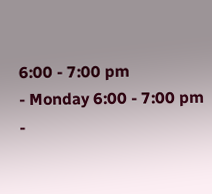6:00 - 7:00 pm
- Monday 6:00 - 7:00 pm
-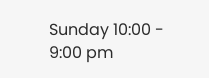Sunday 10:00 - 9:00 pm